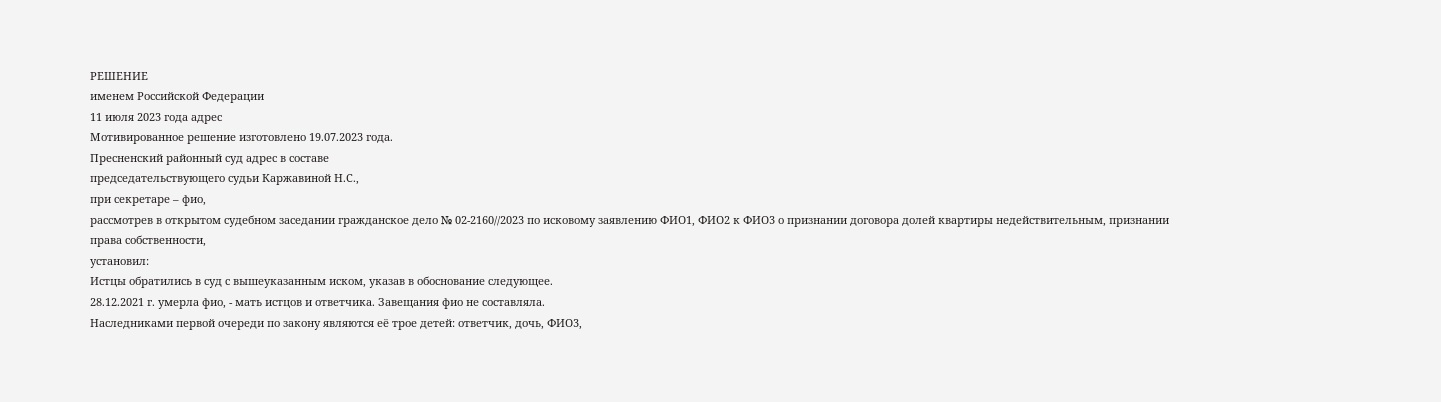РЕШЕНИЕ
именем Российской Федерации
11 июля 2023 года адрес
Мотивированное решение изготовлено 19.07.2023 года.
Пресненский районный суд адрес в составе
председательствующего судьи Каржавиной Н.С.,
при секретаре – фио,
рассмотрев в открытом судебном заседании гражданское дело № 02-2160//2023 по исковому заявлению ФИО1, ФИО2 к ФИО3 о признании договора долей квартиры недействительным, признании права собственности,
установил:
Истцы обратились в суд с вышеуказанным иском, указав в обоснование следующее.
28.12.2021 г. умерла фио, - мать истцов и ответчика. Завещания фио не составляла.
Наследниками первой очереди по закону являются её трое детей: ответчик, дочь, ФИО3,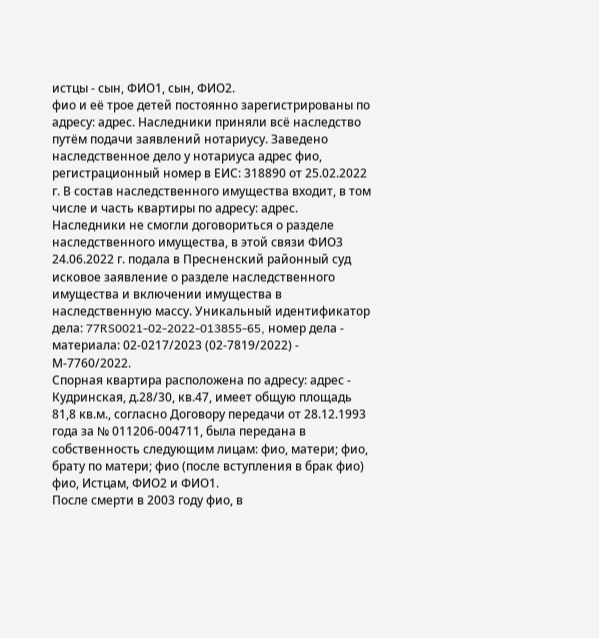истцы - сын, ФИО1, сын, ФИО2.
фио и её трое детей постоянно зарегистрированы по адресу: адрес. Наследники приняли всё наследство путём подачи заявлений нотариусу. Заведено наследственное дело у нотариуса адрес фио, регистрационный номер в ЕИС: 318890 от 25.02.2022 г. В состав наследственного имущества входит, в том числе и часть квартиры по адресу: адрес.
Наследники не смогли договориться о разделе наследственного имущества, в этой связи ФИО3 24.06.2022 г. подала в Пресненский районный суд исковое заявление о разделе наследственного имущества и включении имущества в наследственную массу. Уникальный идентификатор дела: 77RS0021-02-2022-013855-65, номер дела - материала: 02-0217/2023 (02-7819/2022) - М-7760/2022.
Спорная квартира расположена по адресу: адрес - Кудринская, д.28/30, кв.47, имеет общую площадь 81,8 кв.м., согласно Договору передачи от 28.12.1993 года за № 011206-004711, была передана в собственность следующим лицам: фио, матери; фио, брату по матери; фио (после вступления в брак фио) фио, Истцам, ФИО2 и ФИО1.
После смерти в 2003 году фио, в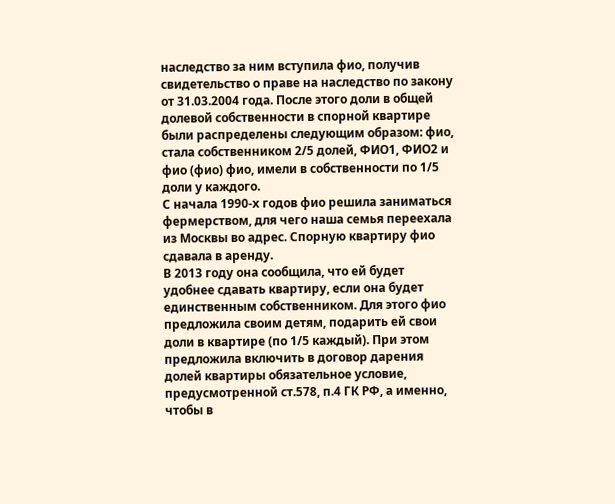наследство за ним вступила фио, получив свидетельство о праве на наследство по закону от 31.03.2004 года. После этого доли в общей долевой собственности в спорной квартире были распределены следующим образом: фио, стала собственником 2/5 долей, ФИО1, ФИО2 и фио (фио) фио, имели в собственности по 1/5 доли у каждого.
С начала 1990-х годов фио решила заниматься фермерством, для чего наша семья переехала из Москвы во адрес. Спорную квартиру фио сдавала в аренду.
В 2013 году она сообщила, что ей будет удобнее сдавать квартиру, если она будет единственным собственником. Для этого фио предложила своим детям, подарить ей свои доли в квартире (по 1/5 каждый). При этом предложила включить в договор дарения долей квартиры обязательное условие, предусмотренной ст.578, п.4 ГК РФ, а именно, чтобы в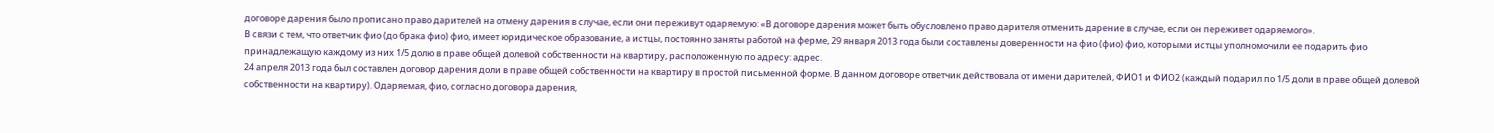договоре дарения было прописано право дарителей на отмену дарения в случае, если они переживут одаряемую: «В договоре дарения может быть обусловлено право дарителя отменить дарение в случае, если он переживет одаряемого».
В связи с тем, что ответчик фио (до брака фио) фио, имеет юридическое образование, а истцы, постоянно заняты работой на ферме, 29 января 2013 года были составлены доверенности на фио (фио) фио, которыми истцы уполномочили ее подарить фио принадлежащую каждому из них 1/5 долю в праве общей долевой собственности на квартиру, расположенную по адресу: адрес.
24 апреля 2013 года был составлен договор дарения доли в праве общей собственности на квартиру в простой письменной форме. В данном договоре ответчик действовала от имени дарителей, ФИО1 и ФИО2 (каждый подарил по 1/5 доли в праве общей долевой собственности на квартиру). Одаряемая, фио, согласно договора дарения,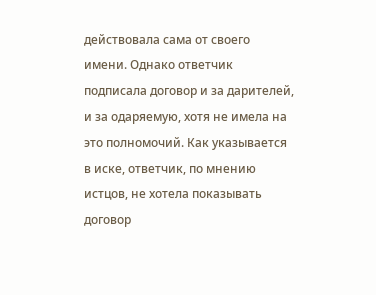действовала сама от своего имени. Однако ответчик подписала договор и за дарителей, и за одаряемую, хотя не имела на это полномочий. Как указывается в иске, ответчик, по мнению истцов, не хотела показывать договор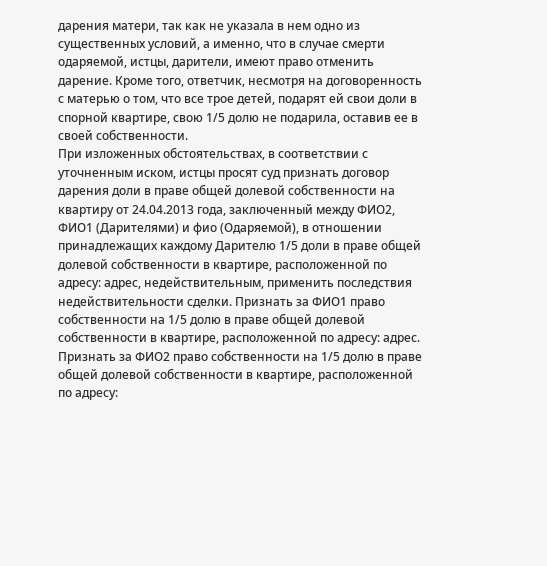дарения матери, так как не указала в нем одно из существенных условий, а именно, что в случае смерти одаряемой, истцы, дарители, имеют право отменить дарение. Кроме того, ответчик, несмотря на договоренность с матерью о том, что все трое детей, подарят ей свои доли в спорной квартире, свою 1/5 долю не подарила, оставив ее в своей собственности.
При изложенных обстоятельствах, в соответствии с уточненным иском, истцы просят суд признать договор дарения доли в праве общей долевой собственности на квартиру от 24.04.2013 года, заключенный между ФИО2, ФИО1 (Дарителями) и фио (Одаряемой), в отношении принадлежащих каждому Дарителю 1/5 доли в праве общей долевой собственности в квартире, расположенной по адресу: адрес, недействительным, применить последствия недействительности сделки. Признать за ФИО1 право собственности на 1/5 долю в праве общей долевой собственности в квартире, расположенной по адресу: адрес. Признать за ФИО2 право собственности на 1/5 долю в праве общей долевой собственности в квартире, расположенной по адресу: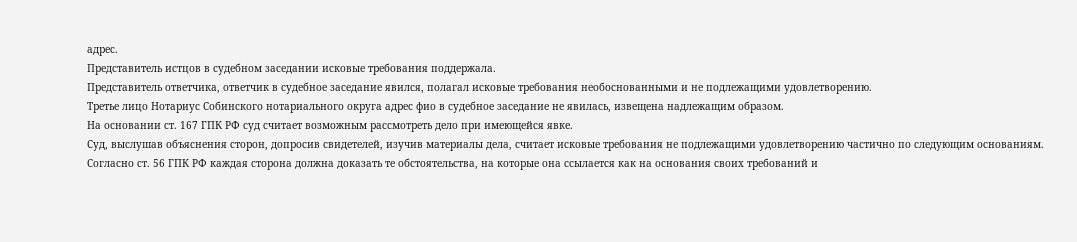адрес.
Представитель истцов в судебном заседании исковые требования поддержала.
Представитель ответчика, ответчик в судебное заседание явился, полагал исковые требования необоснованными и не подлежащими удовлетворению.
Третье лицо Нотариус Собинского нотариального округа адрес фио в судебное заседание не явилась, извещена надлежащим образом.
На основании ст. 167 ГПК РФ суд считает возможным рассмотреть дело при имеющейся явке.
Суд, выслушав объяснения сторон, допросив свидетелей, изучив материалы дела, считает исковые требования не подлежащими удовлетворению частично по следующим основаниям.
Согласно ст. 56 ГПК РФ каждая сторона должна доказать те обстоятельства, на которые она ссылается как на основания своих требований и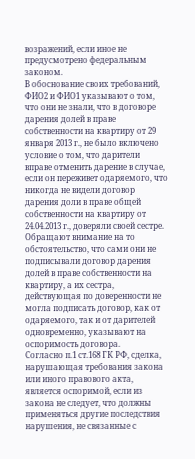возражений, если иное не предусмотрено федеральным законом.
В обоснование своих требований, ФИО2 и ФИО1 указывают о том, что они не знали, что в договоре дарения долей в праве собственности на квартиру от 29 января 2013 г., не было включено условие о том, что дарители вправе отменить дарение в случае, если он переживет одаряемого, что никогда не видели договор дарения доли в праве общей собственности на квартиру от 24.04.2013 г., доверяли своей сестре. Обращают внимание на то обстоятельство, что сами они не подписывали договор дарения долей в праве собственности на квартиру, а их сестра, действующая по доверенности не могла подписать договор, как от одаряемого, так и от дарителей одновременно, указывают на оспоримость договора.
Согласно п.1 ст.168 ГК РФ, сделка, нарушающая требования закона или иного правового акта, является оспоримой, если из закона не следует, что должны применяться другие последствия нарушения, не связанные с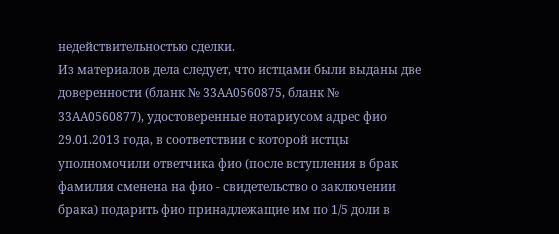недействительностью сделки.
Из материалов дела следует, что истцами были выданы две доверенности (бланк № 33АА0560875, бланк № 33АА0560877), удостоверенные нотариусом адрес фио 29.01.2013 года, в соответствии с которой истцы уполномочили ответчика фио (после вступления в брак фамилия сменена на фио - свидетельство о заключении брака) подарить фио принадлежащие им по 1/5 доли в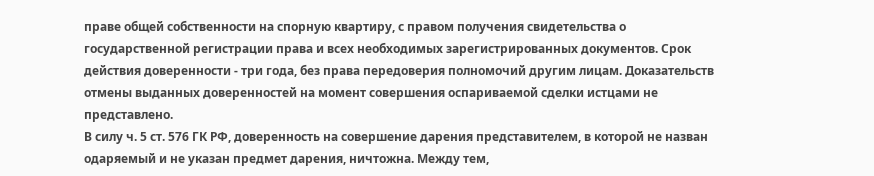праве общей собственности на спорную квартиру, с правом получения свидетельства о государственной регистрации права и всех необходимых зарегистрированных документов. Срок действия доверенности - три года, без права передоверия полномочий другим лицам. Доказательств отмены выданных доверенностей на момент совершения оспариваемой сделки истцами не представлено.
В силу ч. 5 ст. 576 ГК РФ, доверенность на совершение дарения представителем, в которой не назван одаряемый и не указан предмет дарения, ничтожна. Между тем,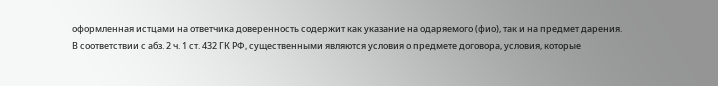оформленная истцами на ответчика доверенность содержит как указание на одаряемого (фио), так и на предмет дарения.
В соответствии с абз. 2 ч. 1 ст. 432 ГК РФ, существенными являются условия о предмете договора, условия, которые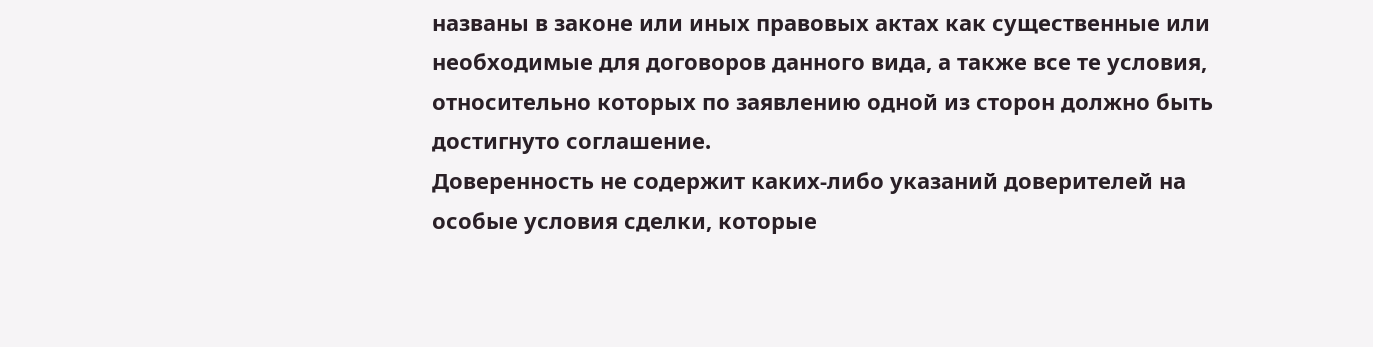названы в законе или иных правовых актах как существенные или необходимые для договоров данного вида, а также все те условия, относительно которых по заявлению одной из сторон должно быть достигнуто соглашение.
Доверенность не содержит каких-либо указаний доверителей на особые условия сделки, которые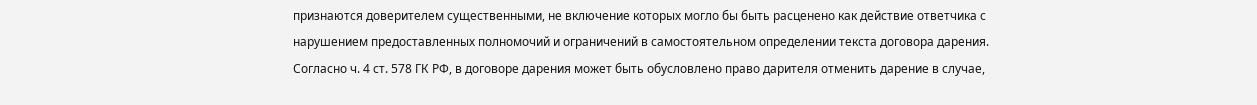признаются доверителем существенными, не включение которых могло бы быть расценено как действие ответчика с нарушением предоставленных полномочий и ограничений в самостоятельном определении текста договора дарения.
Согласно ч. 4 ст. 578 ГК РФ, в договоре дарения может быть обусловлено право дарителя отменить дарение в случае,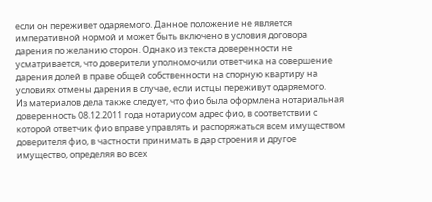если он переживет одаряемого. Данное положение не является императивной нормой и может быть включено в условия договора дарения по желанию сторон. Однако из текста доверенности не усматривается, что доверители уполномочили ответчика на совершение дарения долей в праве общей собственности на спорную квартиру на условиях отмены дарения в случае, если истцы переживут одаряемого.
Из материалов дела также следует, что фио была оформлена нотариальная доверенность 08.12.2011 года нотариусом адрес фио, в соответствии с которой ответчик фио вправе управлять и распоряжаться всем имуществом доверителя фио, в частности принимать в дар строения и другое имущество, определяя во всех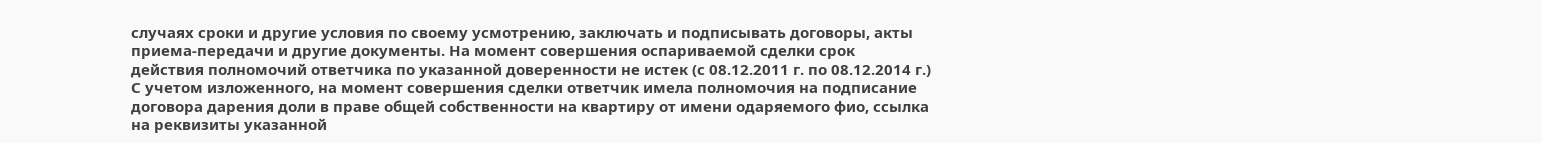случаях сроки и другие условия по своему усмотрению, заключать и подписывать договоры, акты приема-передачи и другие документы. На момент совершения оспариваемой сделки срок действия полномочий ответчика по указанной доверенности не истек (с 08.12.2011 г. по 08.12.2014 г.)
С учетом изложенного, на момент совершения сделки ответчик имела полномочия на подписание договора дарения доли в праве общей собственности на квартиру от имени одаряемого фио, ссылка на реквизиты указанной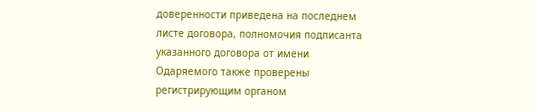доверенности приведена на последнем листе договора, полномочия подписанта указанного договора от имени Одаряемого также проверены регистрирующим органом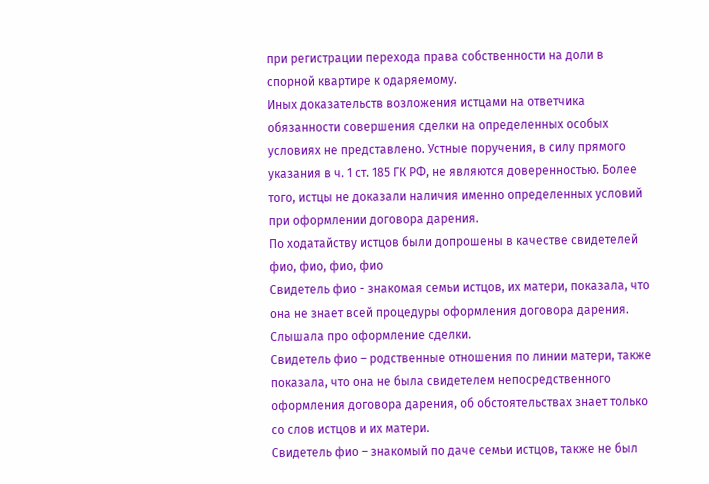при регистрации перехода права собственности на доли в спорной квартире к одаряемому.
Иных доказательств возложения истцами на ответчика обязанности совершения сделки на определенных особых условиях не представлено. Устные поручения, в силу прямого указания в ч. 1 ст. 185 ГК РФ, не являются доверенностью. Более того, истцы не доказали наличия именно определенных условий при оформлении договора дарения.
По ходатайству истцов были допрошены в качестве свидетелей фио, фио, фио, фио
Свидетель фио - знакомая семьи истцов, их матери, показала, что она не знает всей процедуры оформления договора дарения. Слышала про оформление сделки.
Свидетель фио – родственные отношения по линии матери, также показала, что она не была свидетелем непосредственного оформления договора дарения, об обстоятельствах знает только со слов истцов и их матери.
Свидетель фио – знакомый по даче семьи истцов, также не был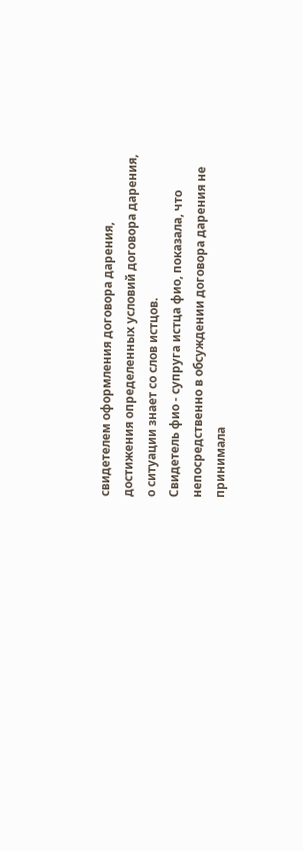свидетелем оформления договора дарения, достижения определенных условий договора дарения, о ситуации знает со слов истцов.
Свидетель фио - супруга истца фио, показала, что непосредственно в обсуждении договора дарения не принимала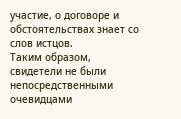участие, о договоре и обстоятельствах знает со слов истцов.
Таким образом, свидетели не были непосредственными очевидцами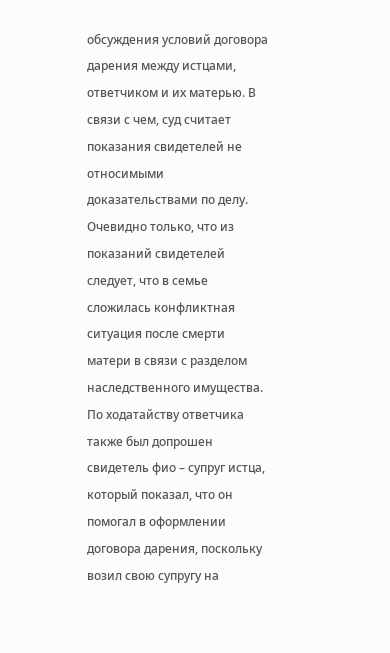обсуждения условий договора дарения между истцами, ответчиком и их матерью. В связи с чем, суд считает показания свидетелей не относимыми доказательствами по делу. Очевидно только, что из показаний свидетелей следует, что в семье сложилась конфликтная ситуация после смерти матери в связи с разделом наследственного имущества.
По ходатайству ответчика также был допрошен свидетель фио – супруг истца, который показал, что он помогал в оформлении договора дарения, поскольку возил свою супругу на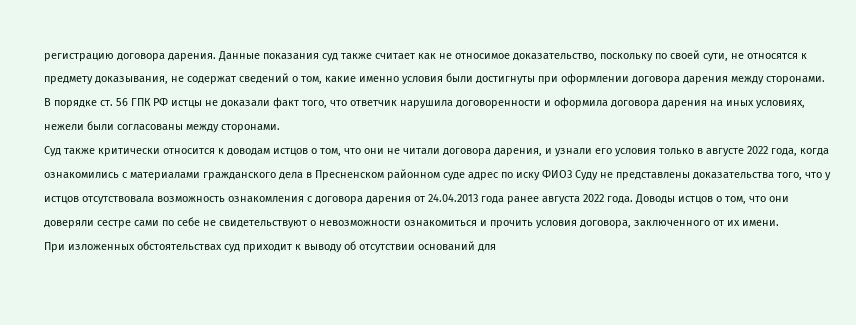регистрацию договора дарения. Данные показания суд также считает как не относимое доказательство, поскольку по своей сути, не относятся к предмету доказывания, не содержат сведений о том, какие именно условия были достигнуты при оформлении договора дарения между сторонами.
В порядке ст. 56 ГПК РФ истцы не доказали факт того, что ответчик нарушила договоренности и оформила договора дарения на иных условиях, нежели были согласованы между сторонами.
Суд также критически относится к доводам истцов о том, что они не читали договора дарения, и узнали его условия только в августе 2022 года, когда ознакомились с материалами гражданского дела в Пресненском районном суде адрес по иску ФИО3 Суду не представлены доказательства того, что у истцов отсутствовала возможность ознакомления с договора дарения от 24.04.2013 года ранее августа 2022 года. Доводы истцов о том, что они доверяли сестре сами по себе не свидетельствуют о невозможности ознакомиться и прочить условия договора, заключенного от их имени.
При изложенных обстоятельствах суд приходит к выводу об отсутствии оснований для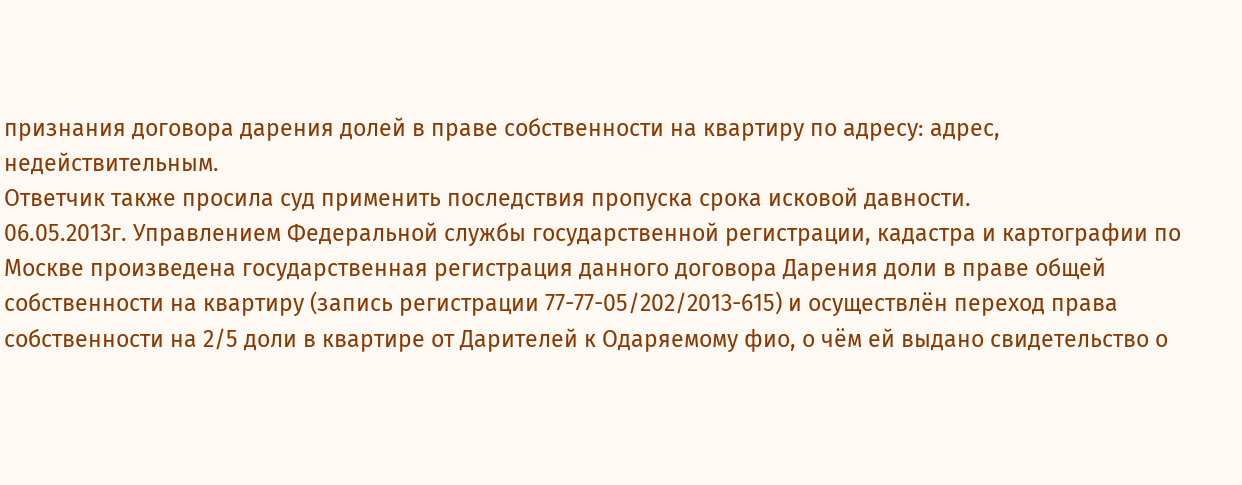признания договора дарения долей в праве собственности на квартиру по адресу: адрес, недействительным.
Ответчик также просила суд применить последствия пропуска срока исковой давности.
06.05.2013г. Управлением Федеральной службы государственной регистрации, кадастра и картографии по Москве произведена государственная регистрация данного договора Дарения доли в праве общей собственности на квартиру (запись регистрации 77-77-05/202/2013-615) и осуществлён переход права собственности на 2/5 доли в квартире от Дарителей к Одаряемому фио, о чём ей выдано свидетельство о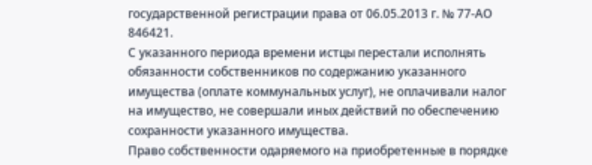государственной регистрации права от 06.05.2013 г. № 77-АО 846421.
С указанного периода времени истцы перестали исполнять обязанности собственников по содержанию указанного имущества (оплате коммунальных услуг), не оплачивали налог на имущество, не совершали иных действий по обеспечению сохранности указанного имущества.
Право собственности одаряемого на приобретенные в порядке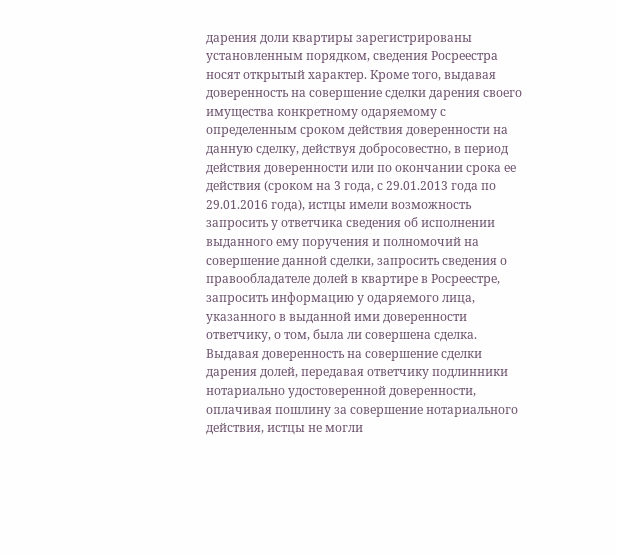дарения доли квартиры зарегистрированы установленным порядком, сведения Росреестра носят открытый характер. Кроме того, выдавая доверенность на совершение сделки дарения своего имущества конкретному одаряемому с определенным сроком действия доверенности на данную сделку, действуя добросовестно, в период действия доверенности или по окончании срока ее действия (сроком на 3 года, с 29.01.2013 года по 29.01.2016 года), истцы имели возможность запросить у ответчика сведения об исполнении выданного ему поручения и полномочий на совершение данной сделки, запросить сведения о правообладателе долей в квартире в Росреестре, запросить информацию у одаряемого лица, указанного в выданной ими доверенности ответчику, о том, была ли совершена сделка. Выдавая доверенность на совершение сделки дарения долей, передавая ответчику подлинники нотариально удостоверенной доверенности, оплачивая пошлину за совершение нотариального действия, истцы не могли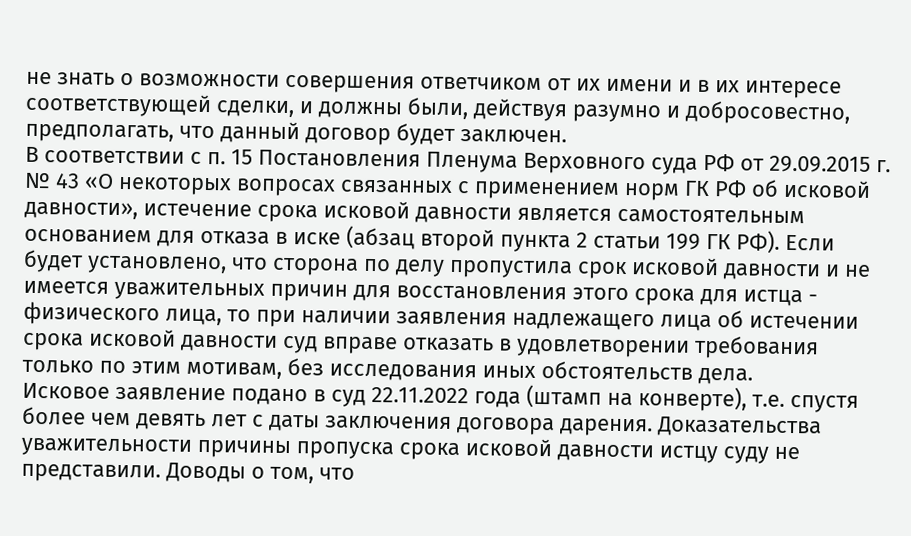не знать о возможности совершения ответчиком от их имени и в их интересе соответствующей сделки, и должны были, действуя разумно и добросовестно, предполагать, что данный договор будет заключен.
В соответствии с п. 15 Постановления Пленума Верховного суда РФ от 29.09.2015 г. № 43 «О некоторых вопросах связанных с применением норм ГК РФ об исковой давности», истечение срока исковой давности является самостоятельным основанием для отказа в иске (абзац второй пункта 2 статьи 199 ГК РФ). Если будет установлено, что сторона по делу пропустила срок исковой давности и не имеется уважительных причин для восстановления этого срока для истца - физического лица, то при наличии заявления надлежащего лица об истечении срока исковой давности суд вправе отказать в удовлетворении требования только по этим мотивам, без исследования иных обстоятельств дела.
Исковое заявление подано в суд 22.11.2022 года (штамп на конверте), т.е. спустя более чем девять лет с даты заключения договора дарения. Доказательства уважительности причины пропуска срока исковой давности истцу суду не представили. Доводы о том, что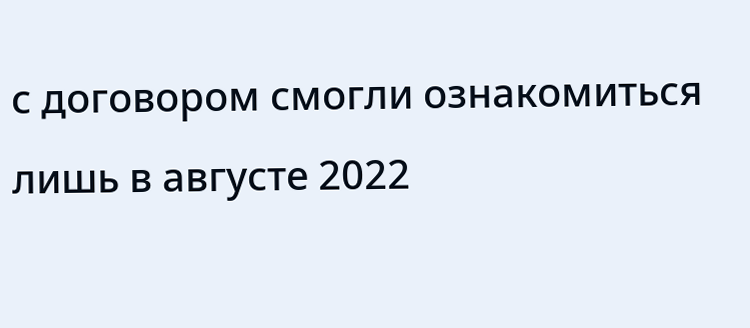с договором смогли ознакомиться лишь в августе 2022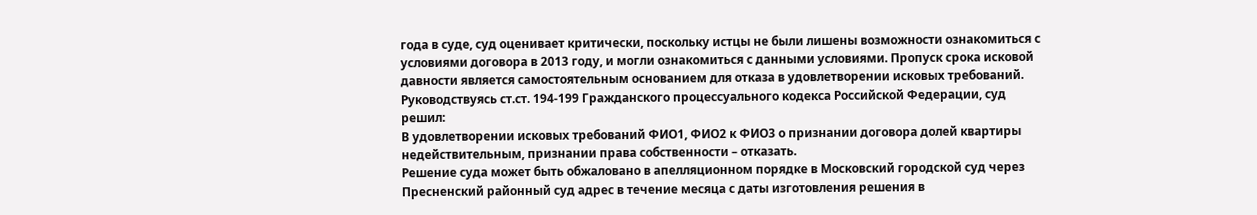года в суде, суд оценивает критически, поскольку истцы не были лишены возможности ознакомиться с условиями договора в 2013 году, и могли ознакомиться с данными условиями. Пропуск срока исковой давности является самостоятельным основанием для отказа в удовлетворении исковых требований.
Руководствуясь ст.ст. 194-199 Гражданского процессуального кодекса Российской Федерации, суд
решил:
В удовлетворении исковых требований ФИО1, ФИО2 к ФИО3 о признании договора долей квартиры недействительным, признании права собственности – отказать.
Решение суда может быть обжаловано в апелляционном порядке в Московский городской суд через Пресненский районный суд адрес в течение месяца с даты изготовления решения в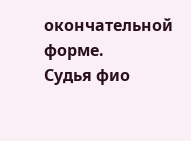окончательной форме.
Судья фио